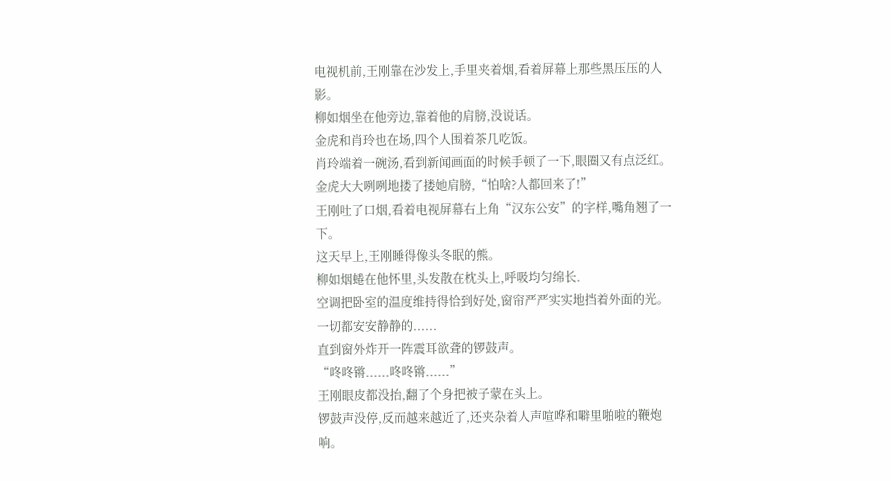电视机前,王刚靠在沙发上,手里夹着烟,看着屏幕上那些黑压压的人影。
柳如烟坐在他旁边,靠着他的肩膀,没说话。
金虎和肖玲也在场,四个人围着茶几吃饭。
肖玲端着一碗汤,看到新闻画面的时候手顿了一下,眼圈又有点泛红。
金虎大大咧咧地搂了搂她肩膀,“怕啥?人都回来了!”
王刚吐了口烟,看着电视屏幕右上角“汉东公安”的字样,嘴角翘了一下。
这天早上,王刚睡得像头冬眠的熊。
柳如烟蜷在他怀里,头发散在枕头上,呼吸均匀绵长.
空调把卧室的温度维持得恰到好处,窗帘严严实实地挡着外面的光。
一切都安安静静的......
直到窗外炸开一阵震耳欲聋的锣鼓声。
“咚咚锵......咚咚锵......”
王刚眼皮都没抬,翻了个身把被子蒙在头上。
锣鼓声没停,反而越来越近了,还夹杂着人声喧哗和噼里啪啦的鞭炮响。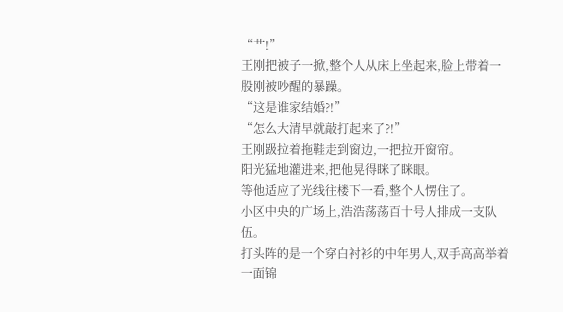“艹!”
王刚把被子一掀,整个人从床上坐起来,脸上带着一股刚被吵醒的暴躁。
“这是谁家结婚?!”
“怎么大清早就敲打起来了?!”
王刚趿拉着拖鞋走到窗边,一把拉开窗帘。
阳光猛地灌进来,把他晃得眯了眯眼。
等他适应了光线往楼下一看,整个人愣住了。
小区中央的广场上,浩浩荡荡百十号人排成一支队伍。
打头阵的是一个穿白衬衫的中年男人,双手高高举着一面锦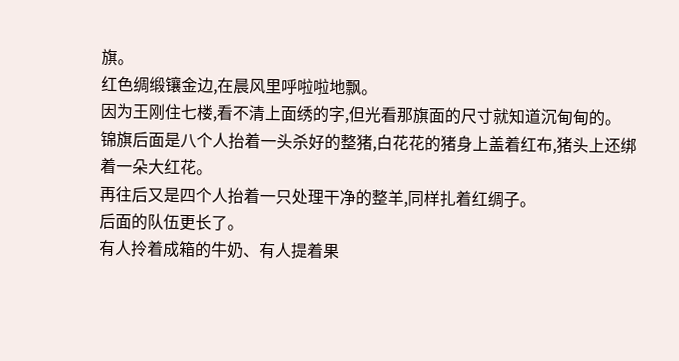旗。
红色绸缎镶金边,在晨风里呼啦啦地飘。
因为王刚住七楼,看不清上面绣的字,但光看那旗面的尺寸就知道沉甸甸的。
锦旗后面是八个人抬着一头杀好的整猪,白花花的猪身上盖着红布,猪头上还绑着一朵大红花。
再往后又是四个人抬着一只处理干净的整羊,同样扎着红绸子。
后面的队伍更长了。
有人拎着成箱的牛奶、有人提着果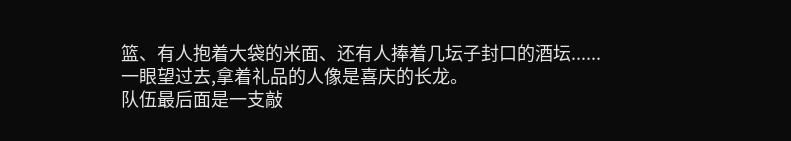篮、有人抱着大袋的米面、还有人捧着几坛子封口的酒坛......
一眼望过去,拿着礼品的人像是喜庆的长龙。
队伍最后面是一支敲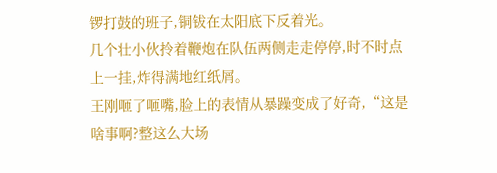锣打鼓的班子,铜钹在太阳底下反着光。
几个壮小伙拎着鞭炮在队伍两侧走走停停,时不时点上一挂,炸得满地红纸屑。
王刚咂了咂嘴,脸上的表情从暴躁变成了好奇,“这是啥事啊?整这么大场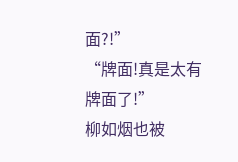面?!”
“牌面!真是太有牌面了!”
柳如烟也被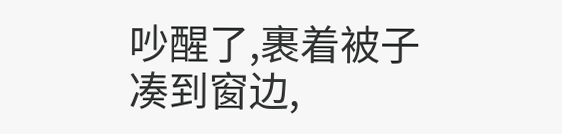吵醒了,裹着被子凑到窗边,